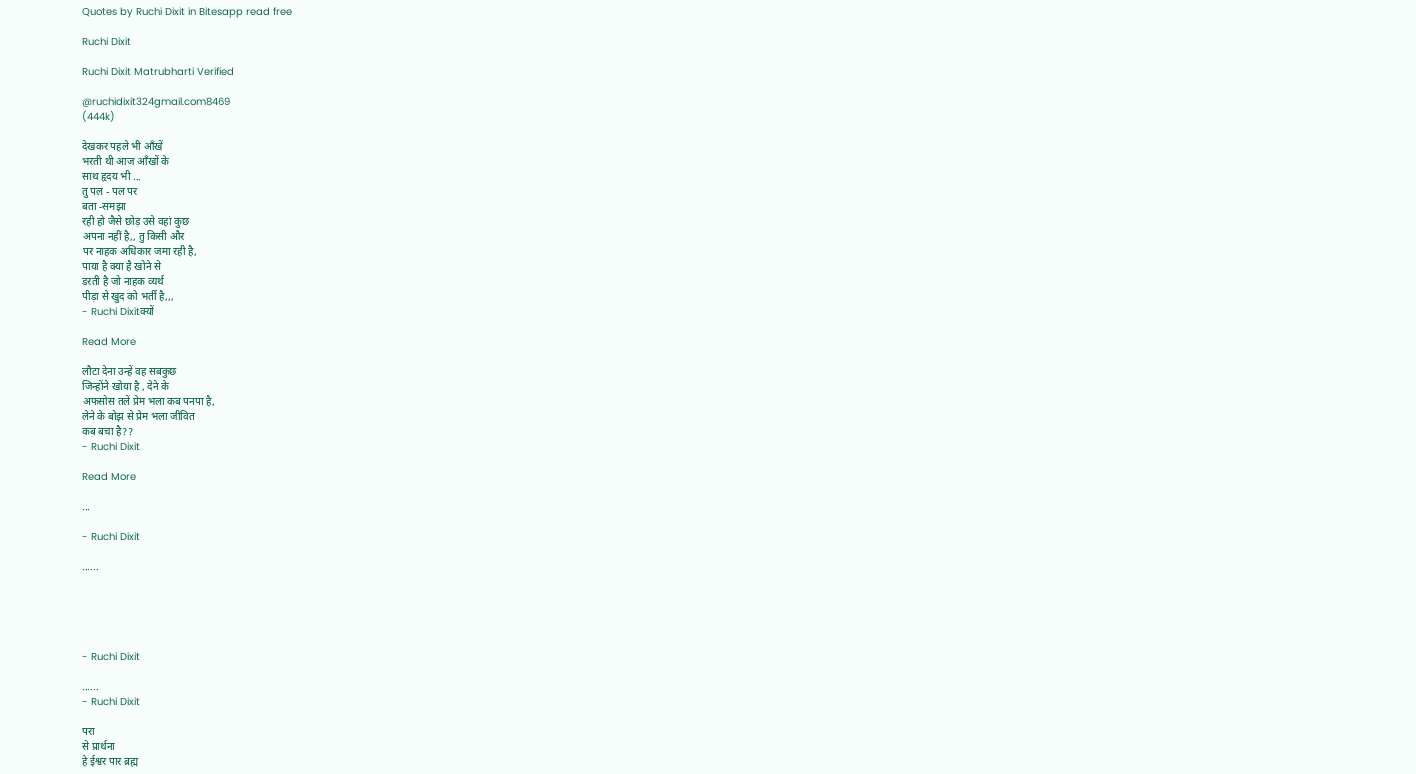Quotes by Ruchi Dixit in Bitesapp read free

Ruchi Dixit

Ruchi Dixit Matrubharti Verified

@ruchidixit324gmail.com8469
(444k)

देखकर पहले भी आँखें
भरती थी आज आँखों के
साथ हृदय भी ...
तु पल - पल पर
बता -समझा
रही हो जैसे छोड़ उसे वहां कुछ
अपना नहीं है,, तु किसी और
पर नाहक अधिकार जमा रही है,
पाया है क्या है खोने से
डरती है जो नाहक व्यर्थ
पीड़ा से खुद को भर्ती है,,,
- Ruchi Dixitक्यों

Read More

लौटा देना उन्हें वह सबकुछ
जिन्होंने खोया है , देने के
अफसोस तलें प्रेम भला कब पनपा है,
लेने के बोझ से प्रेम भला जीवित
कब बचा है??
- Ruchi Dixit

Read More

...

- Ruchi Dixit

......





- Ruchi Dixit

......
- Ruchi Dixit

परा
से प्रार्थना
हे ईश्वर पार ब्रह्म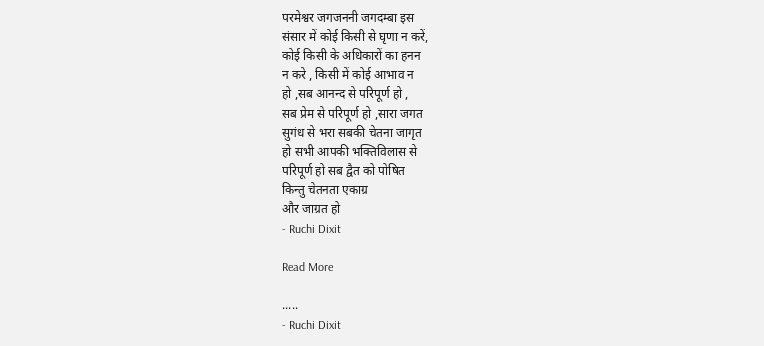परमेश्वर जगजननी जगदम्बा इस
संसार में कोई किसी से घृणा न करें,
कोई किसी के अधिकारों का हनन
न करे , किसी में कोई आभाव न
हो ,सब आनन्द से परिपूर्ण हो ,
सब प्रेम से परिपूर्ण हो ,सारा जगत
सुगंध से भरा सबकी चेतना जागृत
हो सभी आपकी भक्तिविलास से
परिपूर्ण हो सब द्वैत को पोषित
किन्तु चेतनता एकाग्र
और जाग्रत हो
- Ruchi Dixit

Read More

.....
- Ruchi Dixit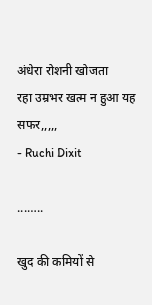अंधेरा रोशनी खोजता
रहा उम्रभर खत्म न हुआ यह सफर,,,,,
- Ruchi Dixit

...…..

खुद की कमियों से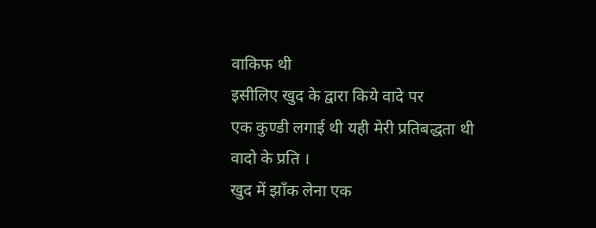वाकिफ थी
इसीलिए खुद के द्वारा किये वादे पर
एक कुण्डी लगाई थी यही मेरी प्रतिबद्धता थी
वादो के प्रति ।
खुद में झाँक लेना एक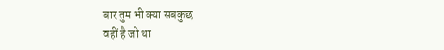बार तुम भी क्या सबकुछ
वहीं है जो था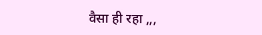वैसा ही रहा ,,,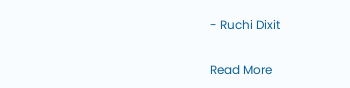- Ruchi Dixit

Read More